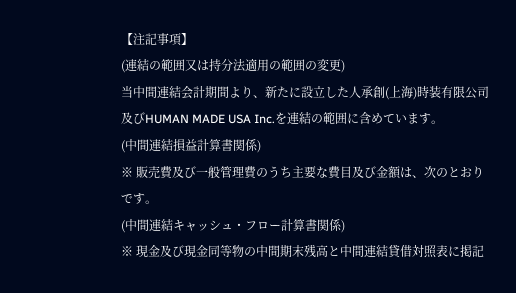【注記事項】
(連結の範囲又は持分法適用の範囲の変更)
当中間連結会計期間より、新たに設立した人承創(上海)時装有限公司及びHUMAN MADE USA Inc.を連結の範囲に含めています。
(中間連結損益計算書関係)
※ 販売費及び一般管理費のうち主要な費目及び金額は、次のとおりです。
(中間連結キャッシュ・フロー計算書関係)
※ 現金及び現金同等物の中間期末残高と中間連結貸借対照表に掲記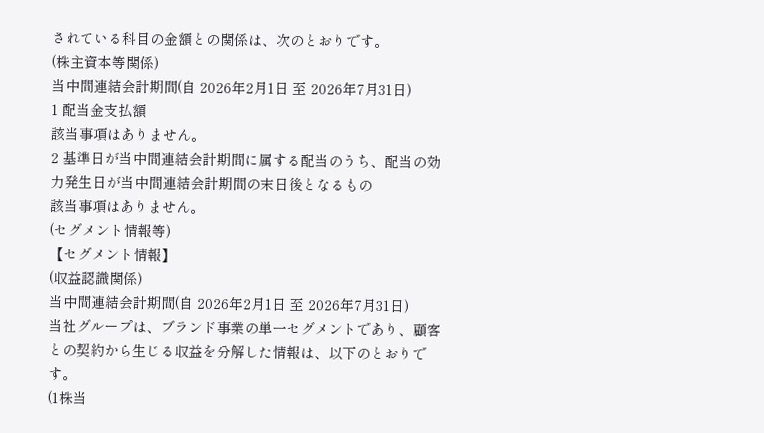されている科目の金額との関係は、次のとおりです。
(株主資本等関係)
当中間連結会計期間(自 2026年2月1日 至 2026年7月31日)
1 配当金支払額
該当事項はありません。
2 基準日が当中間連結会計期間に属する配当のうち、配当の効力発生日が当中間連結会計期間の末日後となるもの
該当事項はありません。
(セグメント情報等)
【セグメント情報】
(収益認識関係)
当中間連結会計期間(自 2026年2月1日 至 2026年7月31日)
当社グループは、ブランド事業の単一セグメントであり、顧客との契約から生じる収益を分解した情報は、以下のとおりです。
(1株当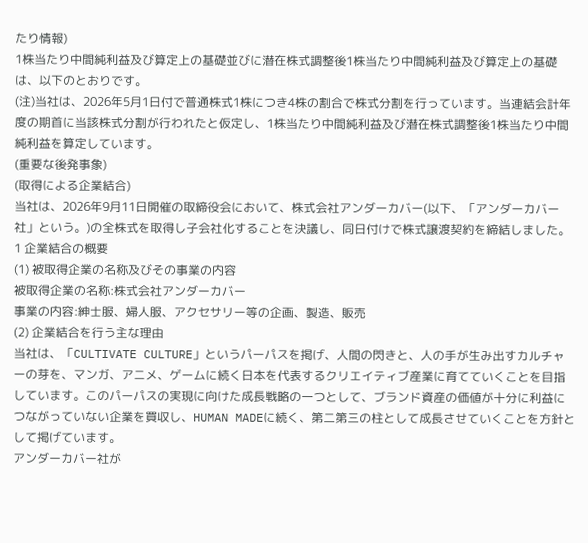たり情報)
1株当たり中間純利益及び算定上の基礎並びに潜在株式調整後1株当たり中間純利益及び算定上の基礎は、以下のとおりです。
(注)当社は、2026年5月1日付で普通株式1株につき4株の割合で株式分割を行っています。当連結会計年度の期首に当該株式分割が行われたと仮定し、1株当たり中間純利益及び潜在株式調整後1株当たり中間純利益を算定しています。
(重要な後発事象)
(取得による企業結合)
当社は、2026年9月11日開催の取締役会において、株式会社アンダーカバー(以下、「アンダーカバー社」という。)の全株式を取得し子会社化することを決議し、同日付けで株式譲渡契約を締結しました。
1 企業結合の概要
(1) 被取得企業の名称及びその事業の内容
被取得企業の名称:株式会社アンダーカバー
事業の内容:紳士服、婦人服、アクセサリー等の企画、製造、販売
(2) 企業結合を行う主な理由
当社は、「CULTIVATE CULTURE」というパーパスを掲げ、人間の閃きと、人の手が生み出すカルチャーの芽を、マンガ、アニメ、ゲームに続く日本を代表するクリエイティブ産業に育てていくことを目指しています。このパーパスの実現に向けた成長戦略の一つとして、ブランド資産の価値が十分に利益につながっていない企業を買収し、HUMAN MADEに続く、第二第三の柱として成長させていくことを方針として掲げています。
アンダーカバー社が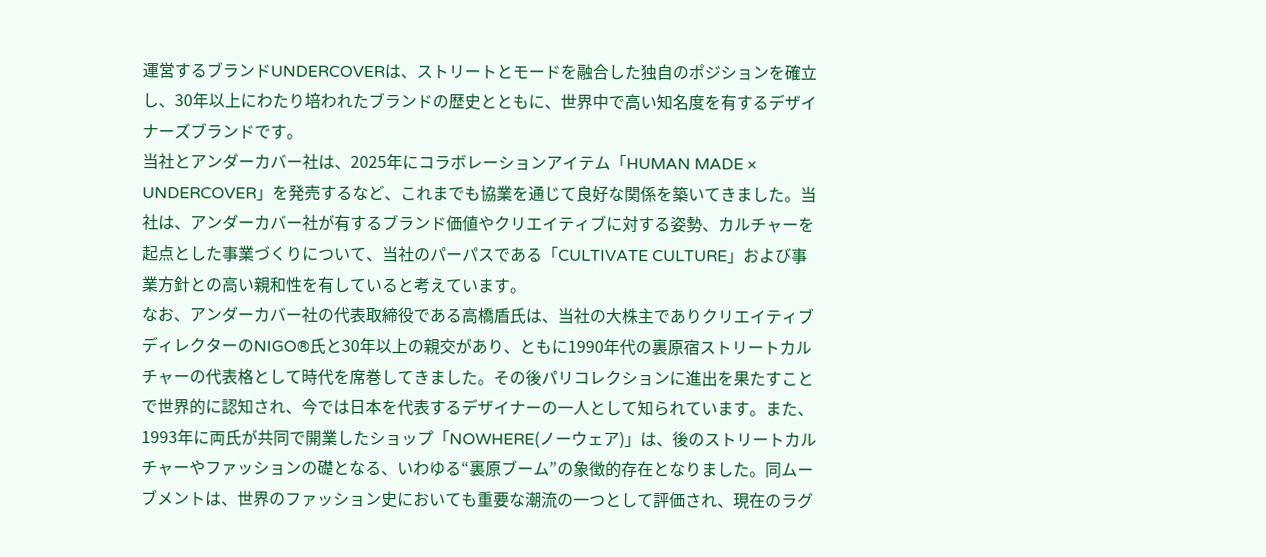運営するブランドUNDERCOVERは、ストリートとモードを融合した独自のポジションを確立し、30年以上にわたり培われたブランドの歴史とともに、世界中で高い知名度を有するデザイナーズブランドです。
当社とアンダーカバー社は、2025年にコラボレーションアイテム「HUMAN MADE × UNDERCOVER」を発売するなど、これまでも協業を通じて良好な関係を築いてきました。当社は、アンダーカバー社が有するブランド価値やクリエイティブに対する姿勢、カルチャーを起点とした事業づくりについて、当社のパーパスである「CULTIVATE CULTURE」および事業方針との高い親和性を有していると考えています。
なお、アンダーカバー社の代表取締役である高橋盾氏は、当社の大株主でありクリエイティブディレクターのNIGO®氏と30年以上の親交があり、ともに1990年代の裏原宿ストリートカルチャーの代表格として時代を席巻してきました。その後パリコレクションに進出を果たすことで世界的に認知され、今では日本を代表するデザイナーの一人として知られています。また、1993年に両氏が共同で開業したショップ「NOWHERE(ノーウェア)」は、後のストリートカルチャーやファッションの礎となる、いわゆる“裏原ブーム”の象徴的存在となりました。同ムーブメントは、世界のファッション史においても重要な潮流の一つとして評価され、現在のラグ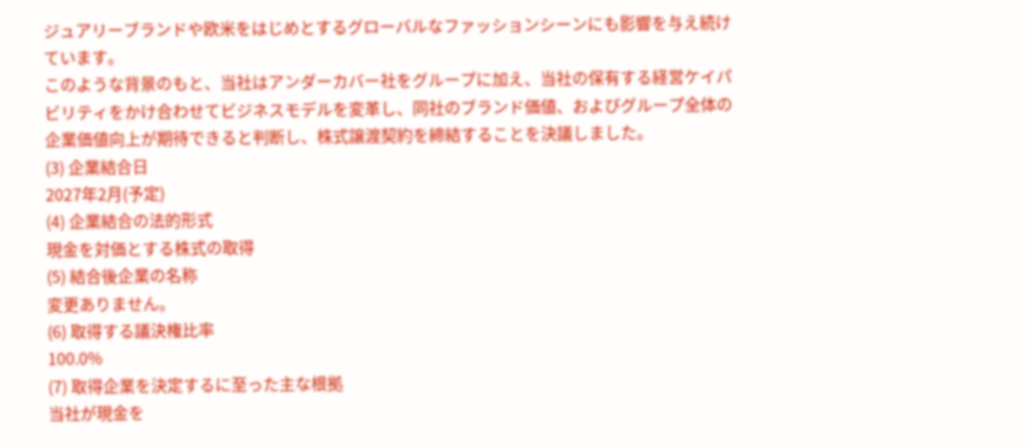ジュアリーブランドや欧米をはじめとするグローバルなファッションシーンにも影響を与え続けています。
このような背景のもと、当社はアンダーカバー社をグループに加え、当社の保有する経営ケイパビリティをかけ合わせてビジネスモデルを変革し、同社のブランド価値、およびグループ全体の企業価値向上が期待できると判断し、株式譲渡契約を締結することを決議しました。
(3) 企業結合日
2027年2月(予定)
(4) 企業結合の法的形式
現金を対価とする株式の取得
(5) 結合後企業の名称
変更ありません。
(6) 取得する議決権比率
100.0%
(7) 取得企業を決定するに至った主な根拠
当社が現金を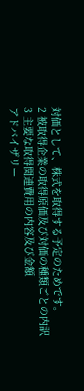対価として、株式を取得する予定のためです。
2 被取得企業の取得原価及び対価の種類ごとの内訳
3 主要な取得関連費用の内容及び金額
アドバイザリー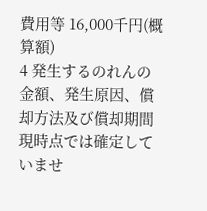費用等 16,000千円(概算額)
4 発生するのれんの金額、発生原因、償却方法及び償却期間
現時点では確定していませ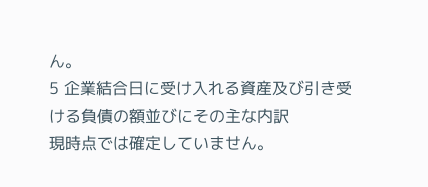ん。
5 企業結合日に受け入れる資産及び引き受ける負債の額並びにその主な内訳
現時点では確定していません。